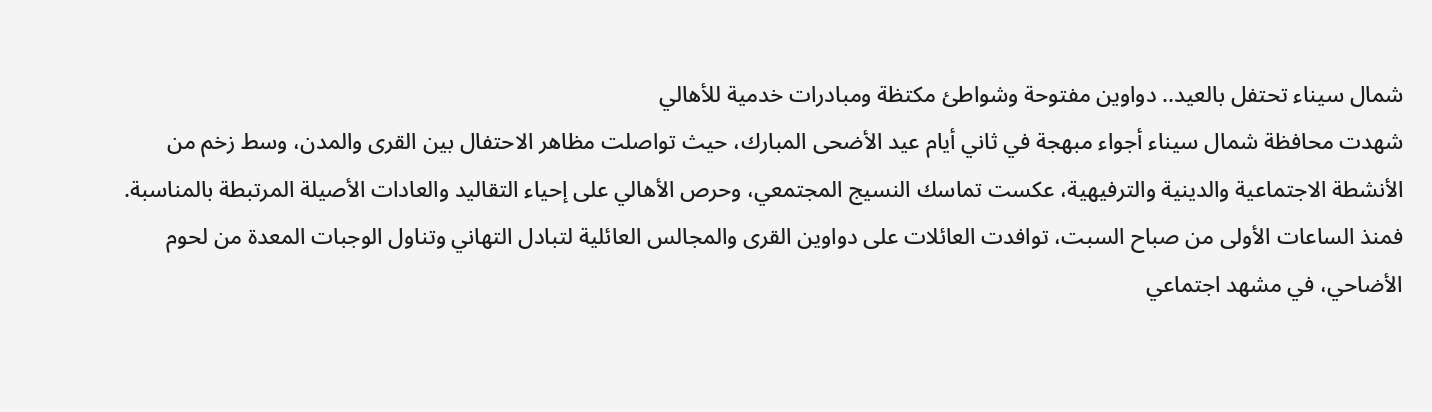شمال سيناء تحتفل بالعيد.. دواوين مفتوحة وشواطئ مكتظة ومبادرات خدمية للأهالي
شهدت محافظة شمال سيناء أجواء مبهجة في ثاني أيام عيد الأضحى المبارك، حيث تواصلت مظاهر الاحتفال بين القرى والمدن، وسط زخم من الأنشطة الاجتماعية والدينية والترفيهية، عكست تماسك النسيج المجتمعي، وحرص الأهالي على إحياء التقاليد والعادات الأصيلة المرتبطة بالمناسبة.
فمنذ الساعات الأولى من صباح السبت، توافدت العائلات على دواوين القرى والمجالس العائلية لتبادل التهاني وتناول الوجبات المعدة من لحوم الأضاحي، في مشهد اجتماعي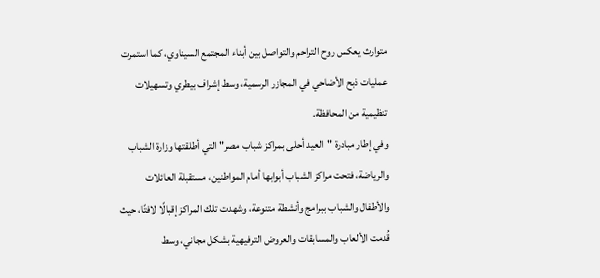متوارث يعكس روح التراحم والتواصل بين أبناء المجتمع السيناوي، كما استمرت عمليات ذبح الأضاحي في المجازر الرسمية، وسط إشراف بيطري وتسهيلات تنظيمية من المحافظة.
وفي إطار مبادرة "العيد أحلى بمراكز شباب مصر" التي أطلقتها وزارة الشباب والرياضة، فتحت مراكز الشباب أبوابها أمام المواطنين، مستقبلة العائلات والأطفال والشباب ببرامج وأنشطة متنوعة، وشهدت تلك المراكز إقبالًا لافتًا، حيث قُدمت الألعاب والمسابقات والعروض الترفيهية بشكل مجاني، وسط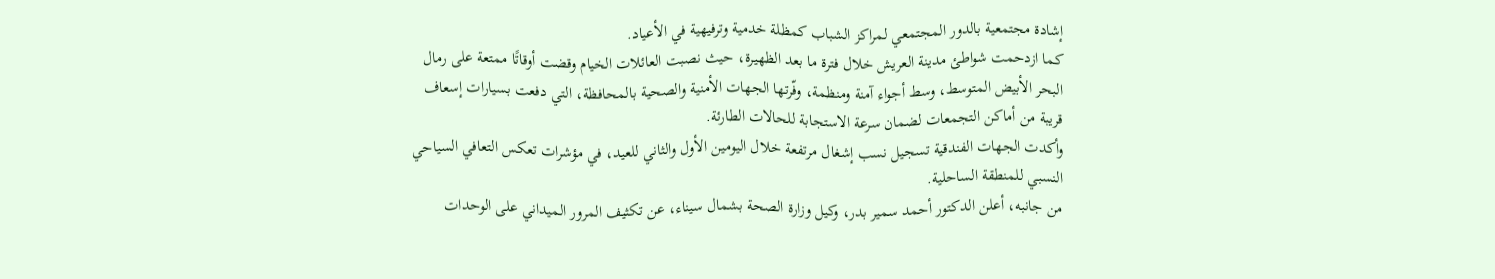إشادة مجتمعية بالدور المجتمعي لمراكز الشباب كمظلة خدمية وترفيهية في الأعياد.
كما ازدحمت شواطئ مدينة العريش خلال فترة ما بعد الظهيرة، حيث نصبت العائلات الخيام وقضت أوقاتًا ممتعة على رمال البحر الأبيض المتوسط، وسط أجواء آمنة ومنظمة، وفّرتها الجهات الأمنية والصحية بالمحافظة، التي دفعت بسيارات إسعاف قريبة من أماكن التجمعات لضمان سرعة الاستجابة للحالات الطارئة.
وأكدت الجهات الفندقية تسجيل نسب إشغال مرتفعة خلال اليومين الأول والثاني للعيد، في مؤشرات تعكس التعافي السياحي النسبي للمنطقة الساحلية.
من جانبه، أعلن الدكتور أحمد سمير بدر، وكيل وزارة الصحة بشمال سيناء، عن تكثيف المرور الميداني على الوحدات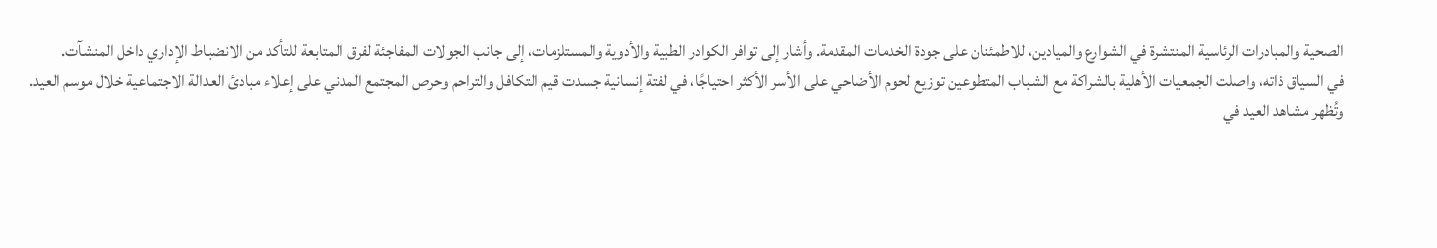الصحية والمبادرات الرئاسية المنتشرة في الشوارع والميادين، للاطمئنان على جودة الخدمات المقدمة. وأشار إلى توافر الكوادر الطبية والأدوية والمستلزمات، إلى جانب الجولات المفاجئة لفرق المتابعة للتأكد من الانضباط الإداري داخل المنشآت.
في السياق ذاته، واصلت الجمعيات الأهلية بالشراكة مع الشباب المتطوعين توزيع لحوم الأضاحي على الأسر الأكثر احتياجًا، في لفتة إنسانية جسدت قيم التكافل والتراحم وحرص المجتمع المدني على إعلاء مبادئ العدالة الاجتماعية خلال موسم العيد.
وتُظهر مشاهد العيد في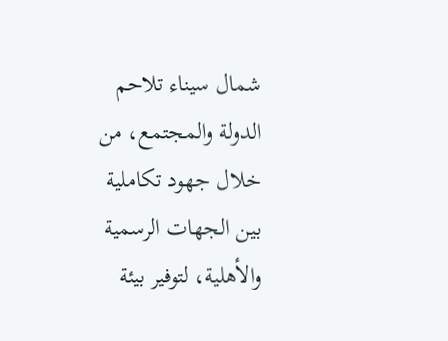شمال سيناء تلاحم الدولة والمجتمع، من خلال جهود تكاملية بين الجهات الرسمية والأهلية، لتوفير بيئة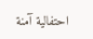احتفالية آمنة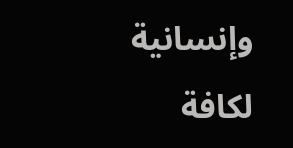وإنسانية لكافة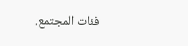فئات المجتمع.